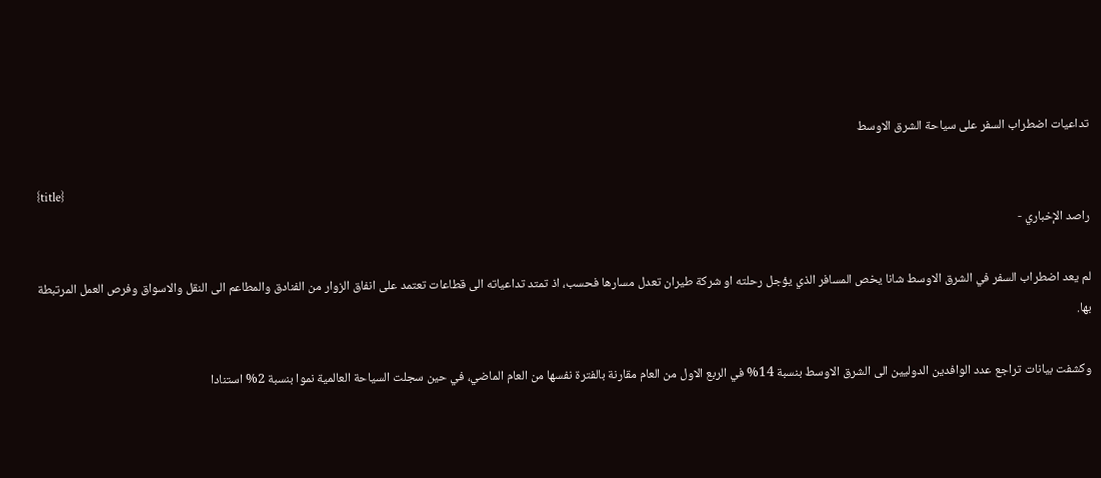تداعيات اضطراب السفر على سياحة الشرق الاوسط

{title}
راصد الإخباري -

لم يعد اضطراب السفر في الشرق الاوسط شانا يخص المسافر الذي يؤجل رحلته او شركة طيران تعدل مسارها فحسب، اذ تمتد تداعياته الى قطاعات تعتمد على انفاق الزوار من الفنادق والمطاعم الى النقل والاسواق وفرص العمل المرتبطة بها.

وكشفت بيانات تراجع عدد الوافدين الدوليين الى الشرق الاوسط بنسبة 14% في الربع الاول من العام مقارنة بالفترة نفسها من العام الماضي، في حين سجلت السياحة العالمية نموا بنسبة 2% استنادا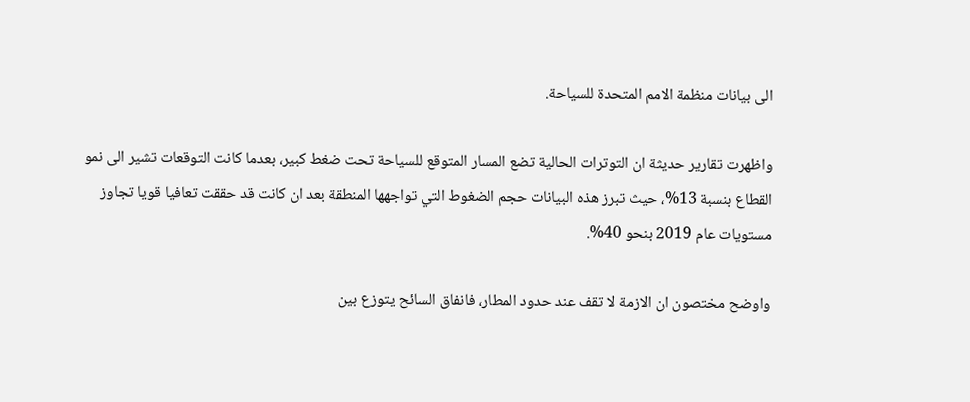الى بيانات منظمة الامم المتحدة للسياحة.

واظهرت تقارير حديثة ان التوترات الحالية تضع المسار المتوقع للسياحة تحت ضغط كبير، بعدما كانت التوقعات تشير الى نمو القطاع بنسبة 13%، حيث تبرز هذه البيانات حجم الضغوط التي تواجهها المنطقة بعد ان كانت قد حققت تعافيا قويا تجاوز مستويات عام 2019 بنحو 40%.

واوضح مختصون ان الازمة لا تقف عند حدود المطار، فانفاق السائح يتوزع بين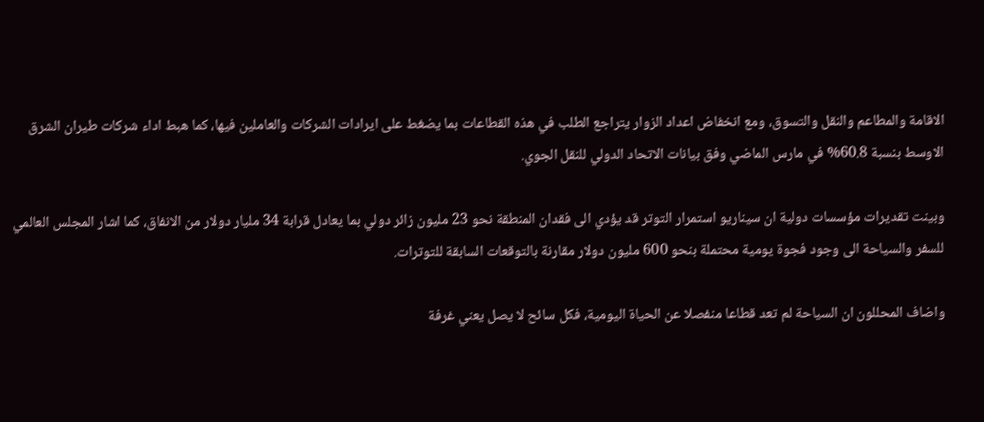الاقامة والمطاعم والنقل والتسوق، ومع انخفاض اعداد الزوار يتراجع الطلب في هذه القطاعات بما يضغط على ايرادات الشركات والعاملين فيها، كما هبط اداء شركات طيران الشرق الاوسط بنسبة 60.8% في مارس الماضي وفق بيانات الاتحاد الدولي للنقل الجوي.

وبينت تقديرات مؤسسات دولية ان سيناريو استمرار التوتر قد يؤدي الى فقدان المنطقة نحو 23 مليون زائر دولي بما يعادل قرابة 34 مليار دولار من الانفاق، كما اشار المجلس العالمي للسفر والسياحة الى وجود فجوة يومية محتملة بنحو 600 مليون دولار مقارنة بالتوقعات السابقة للتوترات.

واضاف المحللون ان السياحة لم تعد قطاعا منفصلا عن الحياة اليومية، فكل سائح لا يصل يعني غرفة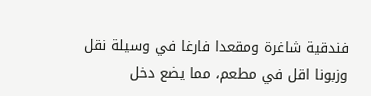فندقية شاغرة ومقعدا فارغا في وسيلة نقل وزبونا اقل في مطعم، مما يضع دخل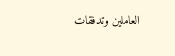العاملين وتدفقات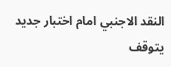النقد الاجنبي امام اختبار جديد يتوقف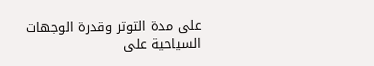على مدة التوتر وقدرة الوجهات السياحية على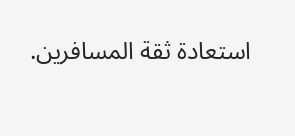استعادة ثقة المسافرين.